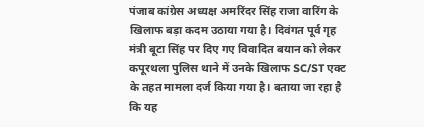पंजाब कांग्रेस अध्यक्ष अमरिंदर सिंह राजा वारिंग के खिलाफ बड़ा कदम उठाया गया है। दिवंगत पूर्व गृह मंत्री बूटा सिंह पर दिए गए विवादित बयान को लेकर कपूरथला पुलिस थाने में उनके खिलाफ SC/ST एक्ट के तहत मामला दर्ज किया गया है। बताया जा रहा है कि यह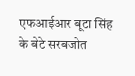एफआईआर बूटा सिंह के बेटे सरबजोत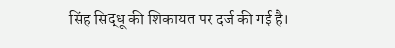सिंह सिद्धू की शिकायत पर दर्ज की गई है।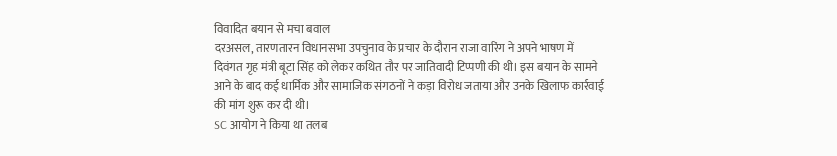विवादित बयान से मचा बवाल
दरअसल, तारणतारन विधानसभा उपचुनाव के प्रचार के दौरान राजा वारिंग ने अपने भाषण में दिवंगत गृह मंत्री बूटा सिंह को लेकर कथित तौर पर जातिवादी टिप्पणी की थी। इस बयान के सामने आने के बाद कई धार्मिक और सामाजिक संगठनों ने कड़ा विरोध जताया और उनके खिलाफ कार्रवाई की मांग शुरू कर दी थी।
SC आयोग ने किया था तलब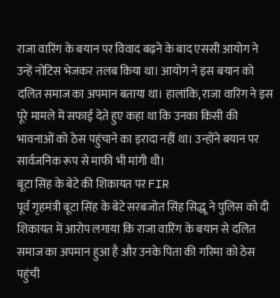राजा वारिंग के बयान पर विवाद बढ़ने के बाद एससी आयोग ने उन्हें नोटिस भेजकर तलब किया था। आयोग ने इस बयान को दलित समाज का अपमान बताया था। हालांकि, राजा वारिंग ने इस पूरे मामले में सफाई देते हुए कहा था कि उनका किसी की भावनाओं को ठेस पहुंचाने का इरादा नहीं था। उन्होंने बयान पर सार्वजनिक रूप से माफी भी मांगी थी।
बूटा सिंह के बेटे की शिकायत पर FIR
पूर्व गृहमंत्री बूटा सिंह के बेटे सरबजोत सिंह सिद्धू ने पुलिस को दी शिकायत में आरोप लगाया कि राजा वारिंग के बयान से दलित समाज का अपमान हुआ है और उनके पिता की गरिमा को ठेस पहुंची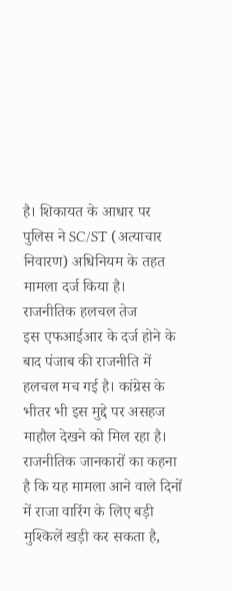है। शिकायत के आधार पर पुलिस ने SC/ST (अत्याचार निवारण) अधिनियम के तहत मामला दर्ज किया है।
राजनीतिक हलचल तेज
इस एफआईआर के दर्ज होने के बाद पंजाब की राजनीति में हलचल मच गई है। कांग्रेस के भीतर भी इस मुद्दे पर असहज माहौल देखने को मिल रहा है। राजनीतिक जानकारों का कहना है कि यह मामला आने वाले दिनों में राजा वारिंग के लिए बड़ी मुश्किलें खड़ी कर सकता है,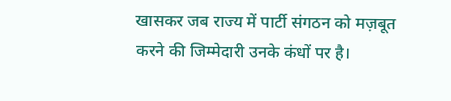खासकर जब राज्य में पार्टी संगठन को मज़बूत करने की जिम्मेदारी उनके कंधों पर है।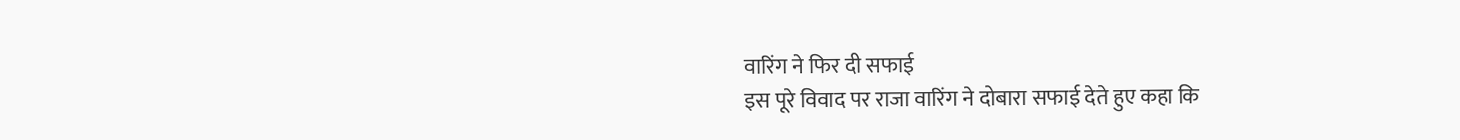वारिंग ने फिर दी सफाई
इस पूरे विवाद पर राजा वारिंग ने दोबारा सफाई देते हुए कहा कि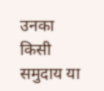उनका किसी समुदाय या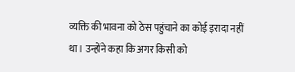व्यक्ति की भावना को ठेस पहुंचाने का कोई इरादा नहीं था। उन्होंने कहा कि अगर किसी को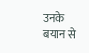उनके बयान से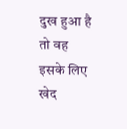दुख हुआ है तो वह इसके लिए खेद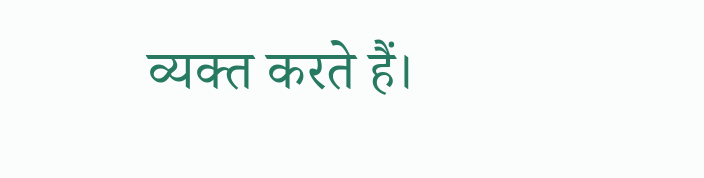व्यक्त करते हैं।